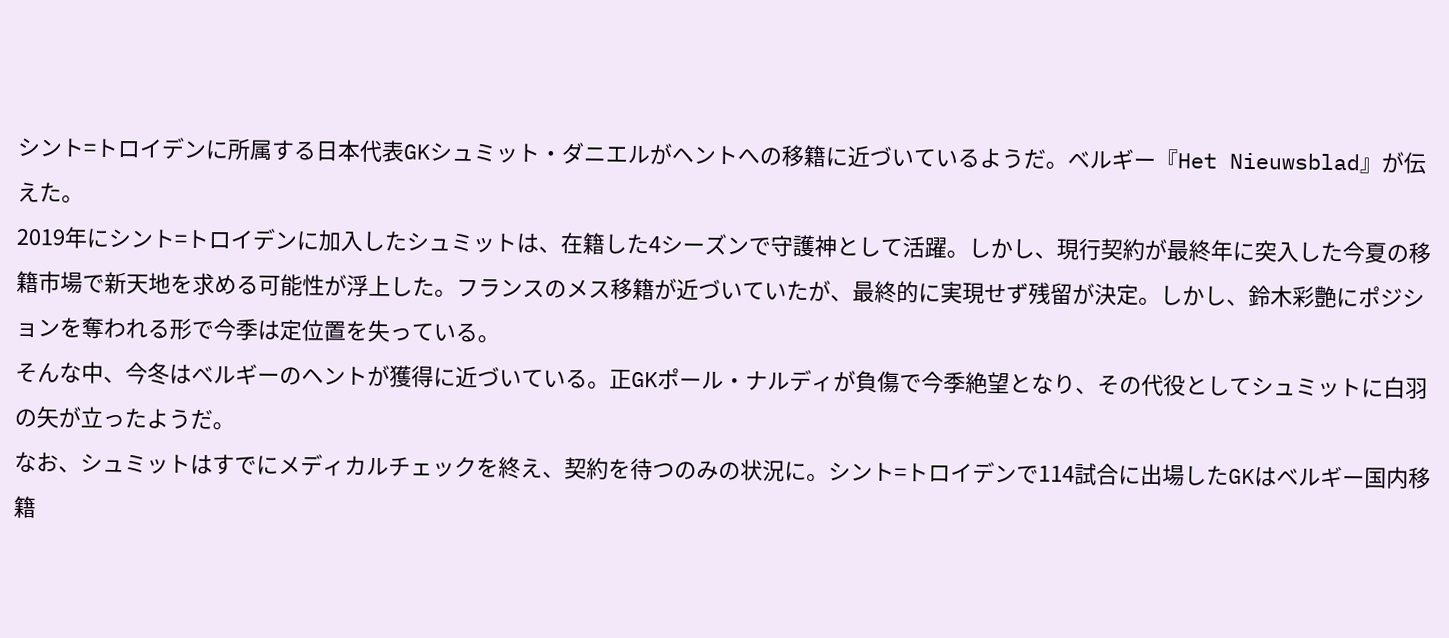シント=トロイデンに所属する日本代表GKシュミット・ダニエルがヘントへの移籍に近づいているようだ。ベルギー『Het Nieuwsblad』が伝えた。
2019年にシント=トロイデンに加入したシュミットは、在籍した4シーズンで守護神として活躍。しかし、現行契約が最終年に突入した今夏の移籍市場で新天地を求める可能性が浮上した。フランスのメス移籍が近づいていたが、最終的に実現せず残留が決定。しかし、鈴木彩艶にポジションを奪われる形で今季は定位置を失っている。
そんな中、今冬はベルギーのヘントが獲得に近づいている。正GKポール・ナルディが負傷で今季絶望となり、その代役としてシュミットに白羽の矢が立ったようだ。
なお、シュミットはすでにメディカルチェックを終え、契約を待つのみの状況に。シント=トロイデンで114試合に出場したGKはベルギー国内移籍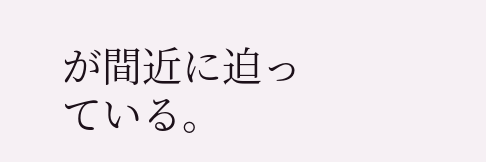が間近に迫っている。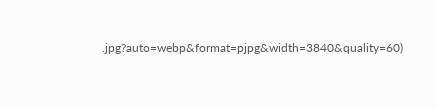.jpg?auto=webp&format=pjpg&width=3840&quality=60)